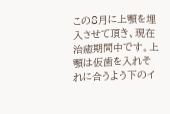この8月に上顎を埋入させて頂き、現在治癒期間中です。上顎は仮歯を入れそれに合うよう下のイ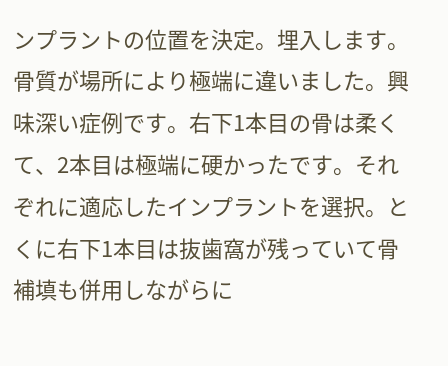ンプラントの位置を決定。埋入します。骨質が場所により極端に違いました。興味深い症例です。右下1本目の骨は柔くて、2本目は極端に硬かったです。それぞれに適応したインプラントを選択。とくに右下1本目は抜歯窩が残っていて骨補填も併用しながらに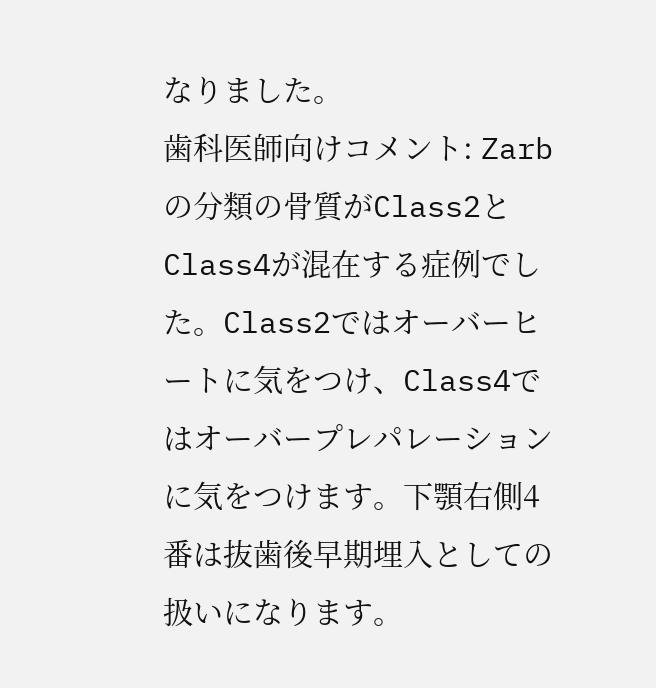なりました。
歯科医師向けコメント: Zarbの分類の骨質がClass2とClass4が混在する症例でした。Class2ではオーバーヒートに気をつけ、Class4ではオーバープレパレーションに気をつけます。下顎右側4番は抜歯後早期埋入としての扱いになります。